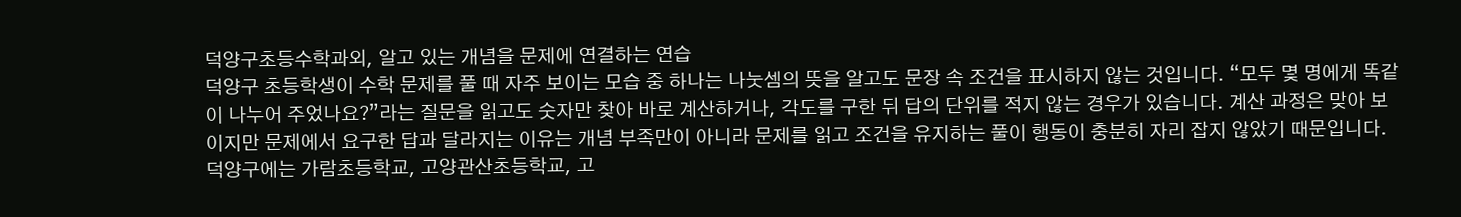덕양구초등수학과외, 알고 있는 개념을 문제에 연결하는 연습
덕양구 초등학생이 수학 문제를 풀 때 자주 보이는 모습 중 하나는 나눗셈의 뜻을 알고도 문장 속 조건을 표시하지 않는 것입니다. “모두 몇 명에게 똑같이 나누어 주었나요?”라는 질문을 읽고도 숫자만 찾아 바로 계산하거나, 각도를 구한 뒤 답의 단위를 적지 않는 경우가 있습니다. 계산 과정은 맞아 보이지만 문제에서 요구한 답과 달라지는 이유는 개념 부족만이 아니라 문제를 읽고 조건을 유지하는 풀이 행동이 충분히 자리 잡지 않았기 때문입니다.
덕양구에는 가람초등학교, 고양관산초등학교, 고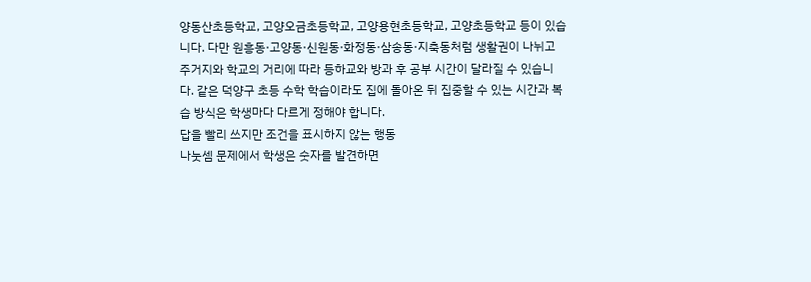양동산초등학교, 고양오금초등학교, 고양용현초등학교, 고양초등학교 등이 있습니다. 다만 원흥동·고양동·신원동·화정동·삼송동·지축동처럼 생활권이 나뉘고 주거지와 학교의 거리에 따라 등하교와 방과 후 공부 시간이 달라질 수 있습니다. 같은 덕양구 초등 수학 학습이라도 집에 돌아온 뒤 집중할 수 있는 시간과 복습 방식은 학생마다 다르게 정해야 합니다.
답을 빨리 쓰지만 조건을 표시하지 않는 행동
나눗셈 문제에서 학생은 숫자를 발견하면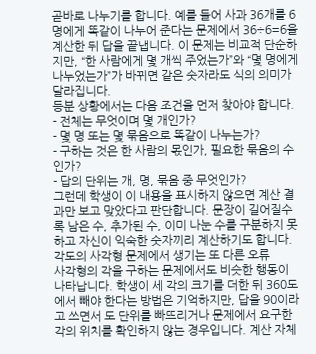곧바로 나누기를 합니다. 예를 들어 사과 36개를 6명에게 똑같이 나누어 준다는 문제에서 36÷6=6을 계산한 뒤 답을 끝냅니다. 이 문제는 비교적 단순하지만, “한 사람에게 몇 개씩 주었는가”와 “몇 명에게 나누었는가”가 바뀌면 같은 숫자라도 식의 의미가 달라집니다.
등분 상황에서는 다음 조건을 먼저 찾아야 합니다.
- 전체는 무엇이며 몇 개인가?
- 몇 명 또는 몇 묶음으로 똑같이 나누는가?
- 구하는 것은 한 사람의 몫인가, 필요한 묶음의 수인가?
- 답의 단위는 개, 명, 묶음 중 무엇인가?
그런데 학생이 이 내용을 표시하지 않으면 계산 결과만 보고 맞았다고 판단합니다. 문장이 길어질수록 남은 수, 추가된 수, 이미 나눈 수를 구분하지 못하고 자신이 익숙한 숫자끼리 계산하기도 합니다.
각도의 사각형 문제에서 생기는 또 다른 오류
사각형의 각을 구하는 문제에서도 비슷한 행동이 나타납니다. 학생이 세 각의 크기를 더한 뒤 360도에서 빼야 한다는 방법은 기억하지만, 답을 90이라고 쓰면서 도 단위를 빠뜨리거나 문제에서 요구한 각의 위치를 확인하지 않는 경우입니다. 계산 자체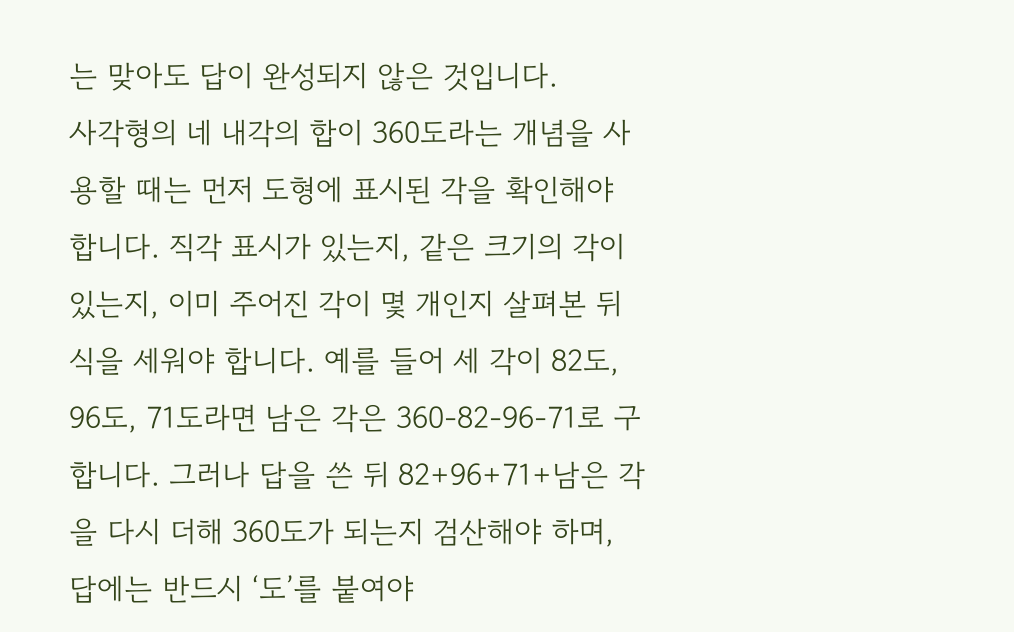는 맞아도 답이 완성되지 않은 것입니다.
사각형의 네 내각의 합이 360도라는 개념을 사용할 때는 먼저 도형에 표시된 각을 확인해야 합니다. 직각 표시가 있는지, 같은 크기의 각이 있는지, 이미 주어진 각이 몇 개인지 살펴본 뒤 식을 세워야 합니다. 예를 들어 세 각이 82도, 96도, 71도라면 남은 각은 360-82-96-71로 구합니다. 그러나 답을 쓴 뒤 82+96+71+남은 각을 다시 더해 360도가 되는지 검산해야 하며, 답에는 반드시 ‘도’를 붙여야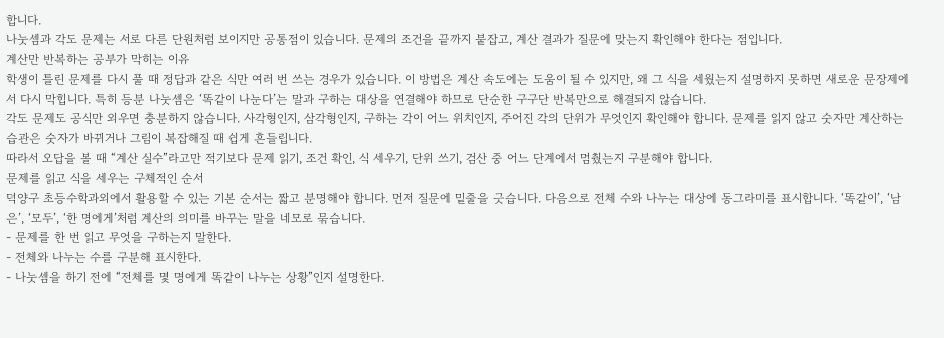합니다.
나눗셈과 각도 문제는 서로 다른 단원처럼 보이지만 공통점이 있습니다. 문제의 조건을 끝까지 붙잡고, 계산 결과가 질문에 맞는지 확인해야 한다는 점입니다.
계산만 반복하는 공부가 막히는 이유
학생이 틀린 문제를 다시 풀 때 정답과 같은 식만 여러 번 쓰는 경우가 있습니다. 이 방법은 계산 속도에는 도움이 될 수 있지만, 왜 그 식을 세웠는지 설명하지 못하면 새로운 문장제에서 다시 막힙니다. 특히 등분 나눗셈은 ‘똑같이 나눈다’는 말과 구하는 대상을 연결해야 하므로 단순한 구구단 반복만으로 해결되지 않습니다.
각도 문제도 공식만 외우면 충분하지 않습니다. 사각형인지, 삼각형인지, 구하는 각이 어느 위치인지, 주어진 각의 단위가 무엇인지 확인해야 합니다. 문제를 읽지 않고 숫자만 계산하는 습관은 숫자가 바뀌거나 그림이 복잡해질 때 쉽게 흔들립니다.
따라서 오답을 볼 때 “계산 실수”라고만 적기보다 문제 읽기, 조건 확인, 식 세우기, 단위 쓰기, 검산 중 어느 단계에서 멈췄는지 구분해야 합니다.
문제를 읽고 식을 세우는 구체적인 순서
덕양구 초등수학과외에서 활용할 수 있는 기본 순서는 짧고 분명해야 합니다. 먼저 질문에 밑줄을 긋습니다. 다음으로 전체 수와 나누는 대상에 동그라미를 표시합니다. ‘똑같이’, ‘남은’, ‘모두’, ‘한 명에게’처럼 계산의 의미를 바꾸는 말을 네모로 묶습니다.
- 문제를 한 번 읽고 무엇을 구하는지 말한다.
- 전체와 나누는 수를 구분해 표시한다.
- 나눗셈을 하기 전에 “전체를 몇 명에게 똑같이 나누는 상황”인지 설명한다.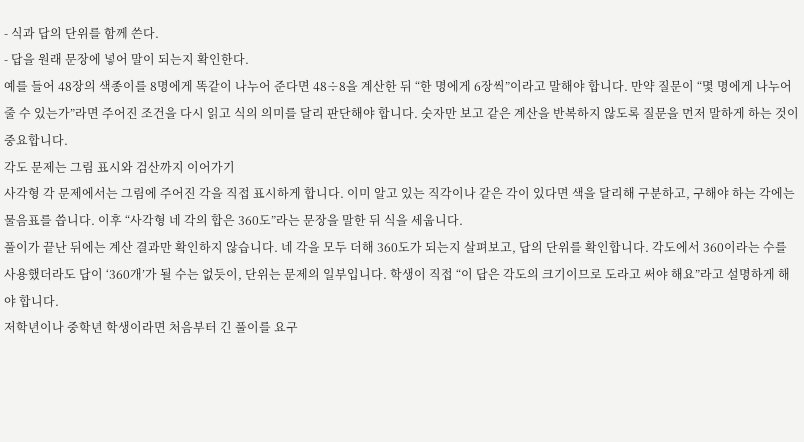- 식과 답의 단위를 함께 쓴다.
- 답을 원래 문장에 넣어 말이 되는지 확인한다.
예를 들어 48장의 색종이를 8명에게 똑같이 나누어 준다면 48÷8을 계산한 뒤 “한 명에게 6장씩”이라고 말해야 합니다. 만약 질문이 “몇 명에게 나누어 줄 수 있는가”라면 주어진 조건을 다시 읽고 식의 의미를 달리 판단해야 합니다. 숫자만 보고 같은 계산을 반복하지 않도록 질문을 먼저 말하게 하는 것이 중요합니다.
각도 문제는 그림 표시와 검산까지 이어가기
사각형 각 문제에서는 그림에 주어진 각을 직접 표시하게 합니다. 이미 알고 있는 직각이나 같은 각이 있다면 색을 달리해 구분하고, 구해야 하는 각에는 물음표를 씁니다. 이후 “사각형 네 각의 합은 360도”라는 문장을 말한 뒤 식을 세웁니다.
풀이가 끝난 뒤에는 계산 결과만 확인하지 않습니다. 네 각을 모두 더해 360도가 되는지 살펴보고, 답의 단위를 확인합니다. 각도에서 360이라는 수를 사용했더라도 답이 ‘360개’가 될 수는 없듯이, 단위는 문제의 일부입니다. 학생이 직접 “이 답은 각도의 크기이므로 도라고 써야 해요”라고 설명하게 해야 합니다.
저학년이나 중학년 학생이라면 처음부터 긴 풀이를 요구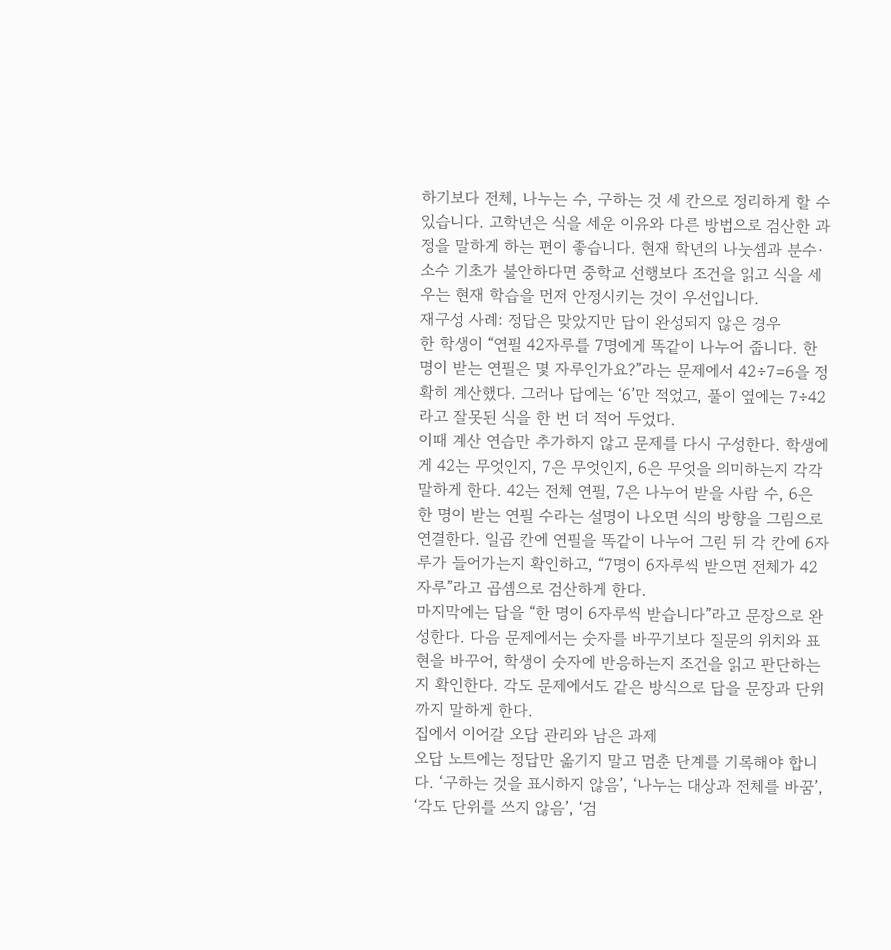하기보다 전체, 나누는 수, 구하는 것 세 칸으로 정리하게 할 수 있습니다. 고학년은 식을 세운 이유와 다른 방법으로 검산한 과정을 말하게 하는 편이 좋습니다. 현재 학년의 나눗셈과 분수·소수 기초가 불안하다면 중학교 선행보다 조건을 읽고 식을 세우는 현재 학습을 먼저 안정시키는 것이 우선입니다.
재구성 사례: 정답은 맞았지만 답이 완성되지 않은 경우
한 학생이 “연필 42자루를 7명에게 똑같이 나누어 줍니다. 한 명이 받는 연필은 몇 자루인가요?”라는 문제에서 42÷7=6을 정확히 계산했다. 그러나 답에는 ‘6’만 적었고, 풀이 옆에는 7÷42라고 잘못된 식을 한 번 더 적어 두었다.
이때 계산 연습만 추가하지 않고 문제를 다시 구성한다. 학생에게 42는 무엇인지, 7은 무엇인지, 6은 무엇을 의미하는지 각각 말하게 한다. 42는 전체 연필, 7은 나누어 받을 사람 수, 6은 한 명이 받는 연필 수라는 설명이 나오면 식의 방향을 그림으로 연결한다. 일곱 칸에 연필을 똑같이 나누어 그린 뒤 각 칸에 6자루가 들어가는지 확인하고, “7명이 6자루씩 받으면 전체가 42자루”라고 곱셈으로 검산하게 한다.
마지막에는 답을 “한 명이 6자루씩 받습니다”라고 문장으로 완성한다. 다음 문제에서는 숫자를 바꾸기보다 질문의 위치와 표현을 바꾸어, 학생이 숫자에 반응하는지 조건을 읽고 판단하는지 확인한다. 각도 문제에서도 같은 방식으로 답을 문장과 단위까지 말하게 한다.
집에서 이어갈 오답 관리와 남은 과제
오답 노트에는 정답만 옮기지 말고 멈춘 단계를 기록해야 합니다. ‘구하는 것을 표시하지 않음’, ‘나누는 대상과 전체를 바꿈’, ‘각도 단위를 쓰지 않음’, ‘검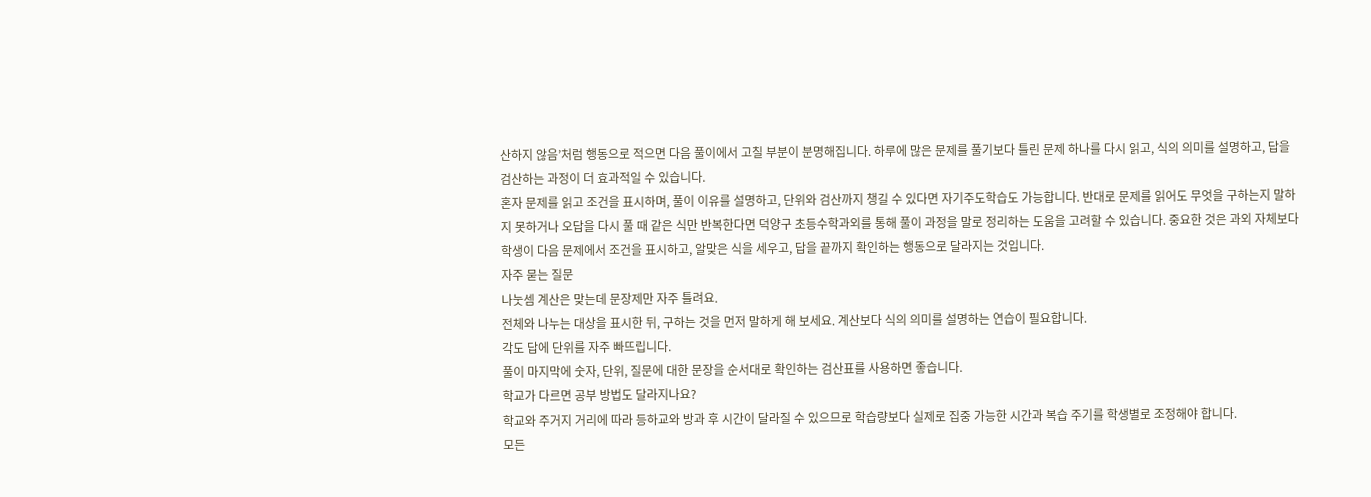산하지 않음’처럼 행동으로 적으면 다음 풀이에서 고칠 부분이 분명해집니다. 하루에 많은 문제를 풀기보다 틀린 문제 하나를 다시 읽고, 식의 의미를 설명하고, 답을 검산하는 과정이 더 효과적일 수 있습니다.
혼자 문제를 읽고 조건을 표시하며, 풀이 이유를 설명하고, 단위와 검산까지 챙길 수 있다면 자기주도학습도 가능합니다. 반대로 문제를 읽어도 무엇을 구하는지 말하지 못하거나 오답을 다시 풀 때 같은 식만 반복한다면 덕양구 초등수학과외를 통해 풀이 과정을 말로 정리하는 도움을 고려할 수 있습니다. 중요한 것은 과외 자체보다 학생이 다음 문제에서 조건을 표시하고, 알맞은 식을 세우고, 답을 끝까지 확인하는 행동으로 달라지는 것입니다.
자주 묻는 질문
나눗셈 계산은 맞는데 문장제만 자주 틀려요.
전체와 나누는 대상을 표시한 뒤, 구하는 것을 먼저 말하게 해 보세요. 계산보다 식의 의미를 설명하는 연습이 필요합니다.
각도 답에 단위를 자주 빠뜨립니다.
풀이 마지막에 숫자, 단위, 질문에 대한 문장을 순서대로 확인하는 검산표를 사용하면 좋습니다.
학교가 다르면 공부 방법도 달라지나요?
학교와 주거지 거리에 따라 등하교와 방과 후 시간이 달라질 수 있으므로 학습량보다 실제로 집중 가능한 시간과 복습 주기를 학생별로 조정해야 합니다.
모든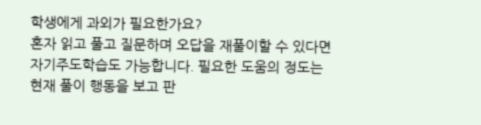학생에게 과외가 필요한가요?
혼자 읽고 풀고 질문하며 오답을 재풀이할 수 있다면 자기주도학습도 가능합니다. 필요한 도움의 정도는 현재 풀이 행동을 보고 판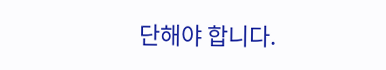단해야 합니다.